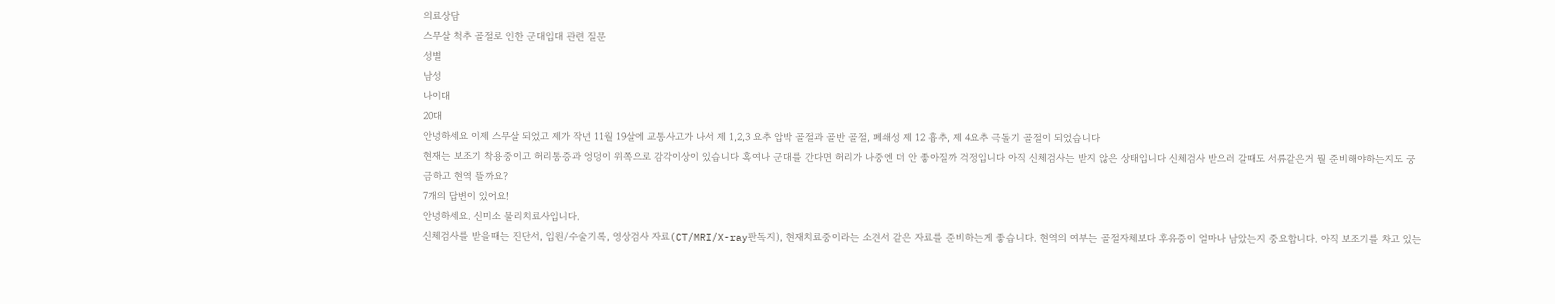의료상담
스무살 척추 골절로 인한 군대입대 관련 질문
성별
남성
나이대
20대
안녕하세요 이제 스무살 되었고 제가 작년 11월 19살에 교통사고가 나서 제 1,2,3 요추 압박 골절과 골반 골절, 폐쇄성 제 12 흉추, 제 4요추 극돌기 골절이 되었습니다
현재는 보조기 착용중이고 허리통증과 엉덩이 위쪽으로 감각이상이 있습니다 혹여나 군대를 간다면 허리가 나중엔 더 안 좋아질까 걱정입니다 아직 신체검사는 받지 않은 상태입니다 신체검사 받으러 갈때도 서류같은거 뭘 준비해야하는지도 궁금하고 현역 뜰까요?
7개의 답변이 있어요!
안녕하세요. 신미소 물리치료사입니다.
신체검사를 받을때는 진단서, 입원/수술기록, 영상검사 자료(CT/MRI/X-ray판독지), 현재치료중이라는 소견서 같은 자료를 준비하는게 좋습니다. 현역의 여부는 골절자체보다 후유증이 얼마나 남았는지 중요합니다. 아직 보조기를 차고 있는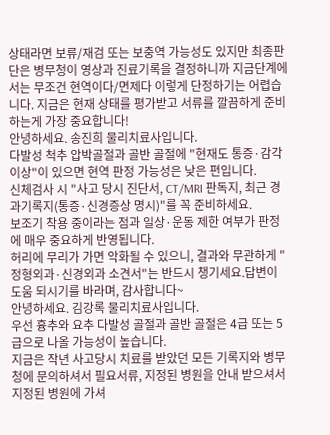상태라면 보류/재검 또는 보충역 가능성도 있지만 최종판단은 병무청이 영상과 진료기록을 결정하니까 지금단계에서는 무조건 현역이다/면제다 이렇게 단정하기는 어렵습니다. 지금은 현재 상태를 평가받고 서류를 깔끔하게 준비하는게 가장 중요합니다!
안녕하세요. 송진희 물리치료사입니다.
다발성 척추 압박골절과 골반 골절에 "현재도 통증·감각이상"이 있으면 현역 판정 가능성은 낮은 편입니다.
신체검사 시 "사고 당시 진단서, CT/MRI 판독지, 최근 경과기록지(통증·신경증상 명시)"를 꼭 준비하세요.
보조기 착용 중이라는 점과 일상·운동 제한 여부가 판정에 매우 중요하게 반영됩니다.
허리에 무리가 가면 악화될 수 있으니, 결과와 무관하게 "정형외과·신경외과 소견서"는 반드시 챙기세요.답변이 도움 되시기를 바라며, 감사합니다~
안녕하세요. 김강록 물리치료사입니다.
우선 흉추와 요추 다발성 골절과 골반 골절은 4급 또는 5급으로 나올 가능성이 높습니다.
지금은 작년 사고당시 치료를 받았던 모든 기록지와 병무청에 문의하셔서 필요서류, 지정된 병원을 안내 받으셔서 지정된 병원에 가셔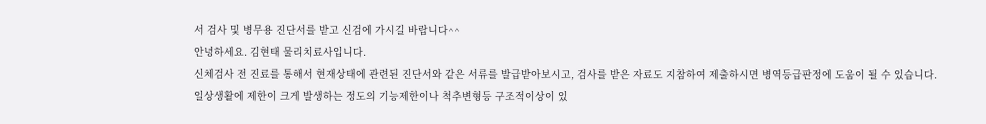서 검사 및 병무용 진단서를 받고 신검에 가시길 바랍니다^^
안녕하세요. 김현태 물리치료사입니다.
신체검사 전 진료를 통해서 현재상태에 관련된 진단서와 같은 서류를 발급받아보시고, 검사를 받은 자료도 지참하여 제출하시면 병역등급판정에 도움이 될 수 있습니다.
일상생활에 제한이 크게 발생하는 정도의 기능제한이나 척추변형등 구조적이상이 있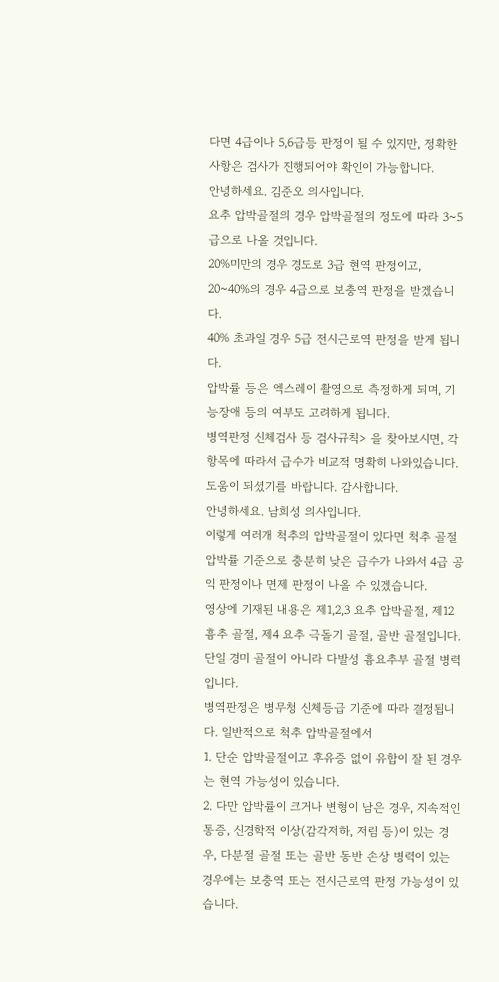다면 4급이나 5,6급등 판정이 될 수 있지만, 정확한 사항은 검사가 진행되어야 확인이 가능합니다.
안녕하세요. 김준오 의사입니다.
요추 압박골절의 경우 압박골절의 정도에 따라 3~5급으로 나올 것입니다.
20%미만의 경우 경도로 3급 현역 판정이고,
20~40%의 경우 4급으로 보충역 판정을 받겠습니다.
40% 초과일 경우 5급 전시근로역 판정을 받게 됩니다.
압박률 등은 엑스레이 촬영으로 측정하게 되며, 기능장애 등의 여부도 고려하게 됩니다.
병역판정 신체검사 등 검사규칙> 을 찾아보시면, 각 항목에 따라서 급수가 비교적 명확히 나와있습니다.
도움이 되셨기를 바랍니다. 감사합니다.
안녕하세요. 남희성 의사입니다.
이렇게 여러개 척추의 압박골절이 있다면 척추 골절 압박률 기준으로 충분히 낮은 급수가 나와서 4급 공익 판정이나 면제 판정이 나올 수 있겠습니다.
영상에 기재된 내용은 제1,2,3 요추 압박골절, 제12 흉추 골절, 제4 요추 극돌기 골절, 골반 골절입니다. 단일 경미 골절이 아니라 다발성 흉요추부 골절 병력입니다.
병역판정은 병무청 신체등급 기준에 따라 결정됩니다. 일반적으로 척추 압박골절에서
1. 단순 압박골절이고 후유증 없이 유합이 잘 된 경우는 현역 가능성이 있습니다.
2. 다만 압박률이 크거나 변형이 남은 경우, 지속적인 통증, 신경학적 이상(감각저하, 저림 등)이 있는 경우, 다분절 골절 또는 골반 동반 손상 병력이 있는 경우에는 보충역 또는 전시근로역 판정 가능성이 있습니다.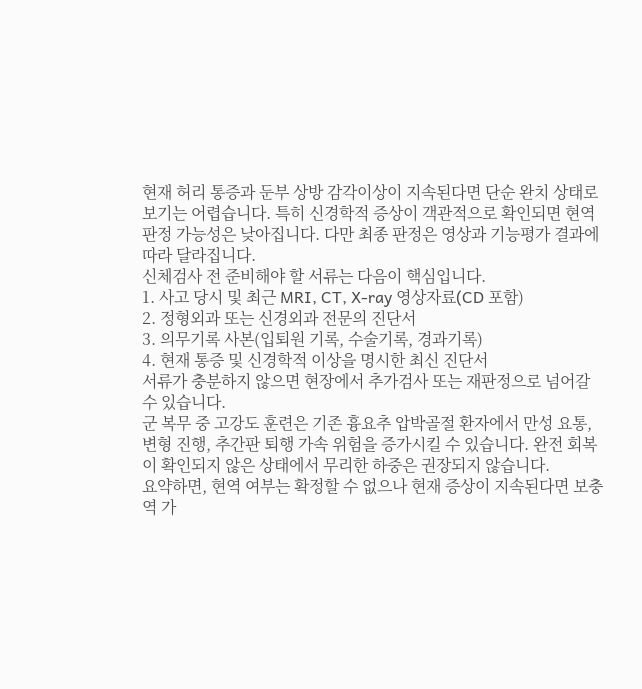현재 허리 통증과 둔부 상방 감각이상이 지속된다면 단순 완치 상태로 보기는 어렵습니다. 특히 신경학적 증상이 객관적으로 확인되면 현역 판정 가능성은 낮아집니다. 다만 최종 판정은 영상과 기능평가 결과에 따라 달라집니다.
신체검사 전 준비해야 할 서류는 다음이 핵심입니다.
1. 사고 당시 및 최근 MRI, CT, X-ray 영상자료(CD 포함)
2. 정형외과 또는 신경외과 전문의 진단서
3. 의무기록 사본(입퇴원 기록, 수술기록, 경과기록)
4. 현재 통증 및 신경학적 이상을 명시한 최신 진단서
서류가 충분하지 않으면 현장에서 추가검사 또는 재판정으로 넘어갈 수 있습니다.
군 복무 중 고강도 훈련은 기존 흉요추 압박골절 환자에서 만성 요통, 변형 진행, 추간판 퇴행 가속 위험을 증가시킬 수 있습니다. 완전 회복이 확인되지 않은 상태에서 무리한 하중은 권장되지 않습니다.
요약하면, 현역 여부는 확정할 수 없으나 현재 증상이 지속된다면 보충역 가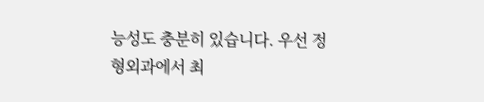능성도 충분히 있습니다. 우선 정형외과에서 최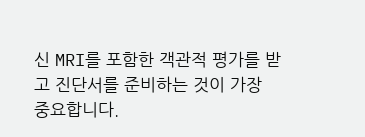신 MRI를 포함한 객관적 평가를 받고 진단서를 준비하는 것이 가장 중요합니다.